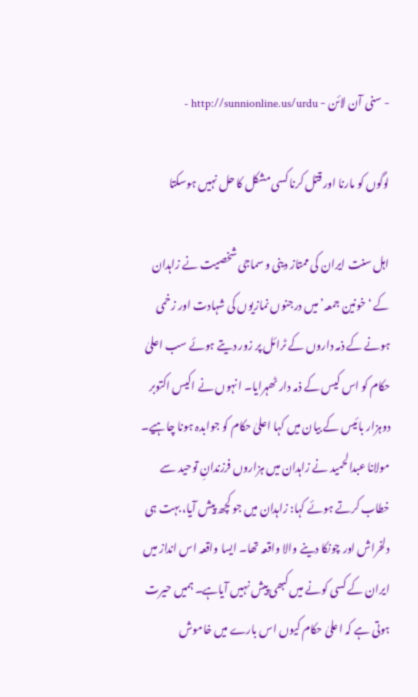- سنی آن لائن - http://sunnionline.us/urdu -

لوگوں کو مارنا اور قتل کرنا کسی مشکل کا حل نہیں ہوسکتا

اہل سنت ایران کی ممتاز دینی و سماجی شخصیت نے زاہدان کے ‘خونین جمعہ’ میں درجنوں نمازیوں کی شہادت اور زخمی ہونے کے ذمہ داروں کے ٹرائل پر زور دیتے ہوئے سب اعلیٰ حکام کو اس کیس کے ذمہ دار ٹھہرایا۔ انہوں نے اکیس اکتوبر دوہزار بائیس کے بیان میں کہا اعلیٰ حکام کو جوابدہ ہونا چاہیے۔
مولانا عبدالحمید نے زاہدان میں ہزاروں فرزندانِ توحید سے خطاب کرتے ہوئے کہا: زاہدان میں جو کچھ پیش آیا، بہت ہی دلخراش اور چونکا دینے والا واقعہ تھا۔ ایسا واقعہ اس انداز میں ایران کے کسی کونے میں کبھی پیش نہیں آیاہے۔ ہمیں حیرت ہوتی ہے کہ اعلیٰ حکام کیوں اس بارے میں خاموش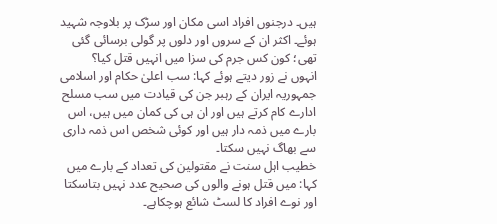ہیں۔ درجنوں افراد اسی مکان اور سڑک پر بلاوجہ شہید ہوئے۔ اکثر ان کے سروں اور دلوں پر گولی برسائی گئی تھی؛ کون کس جرم کی سزا میں انہیں قتل کیا؟
انہوں نے زور دیتے ہوئے کہا: سب اعلیٰ حکام اور اسلامی جمہوریہ ایران کے رہبر جن کی قیادت میں سب مسلح ادارے کام کرتے ہیں اور ان ہی کی کمان میں ہیں، اس بارے میں ذمہ دار ہیں اور کوئی شخص اس ذمہ داری سے بھاگ نہیں سکتا۔
خطیب اہل سنت نے مقتولین کی تعداد کے بارے میں کہا: میں قتل ہونے والوں کی صحیح عدد نہیں بتاسکتا اور نوے افراد کا لسٹ شائع ہوچکاہے۔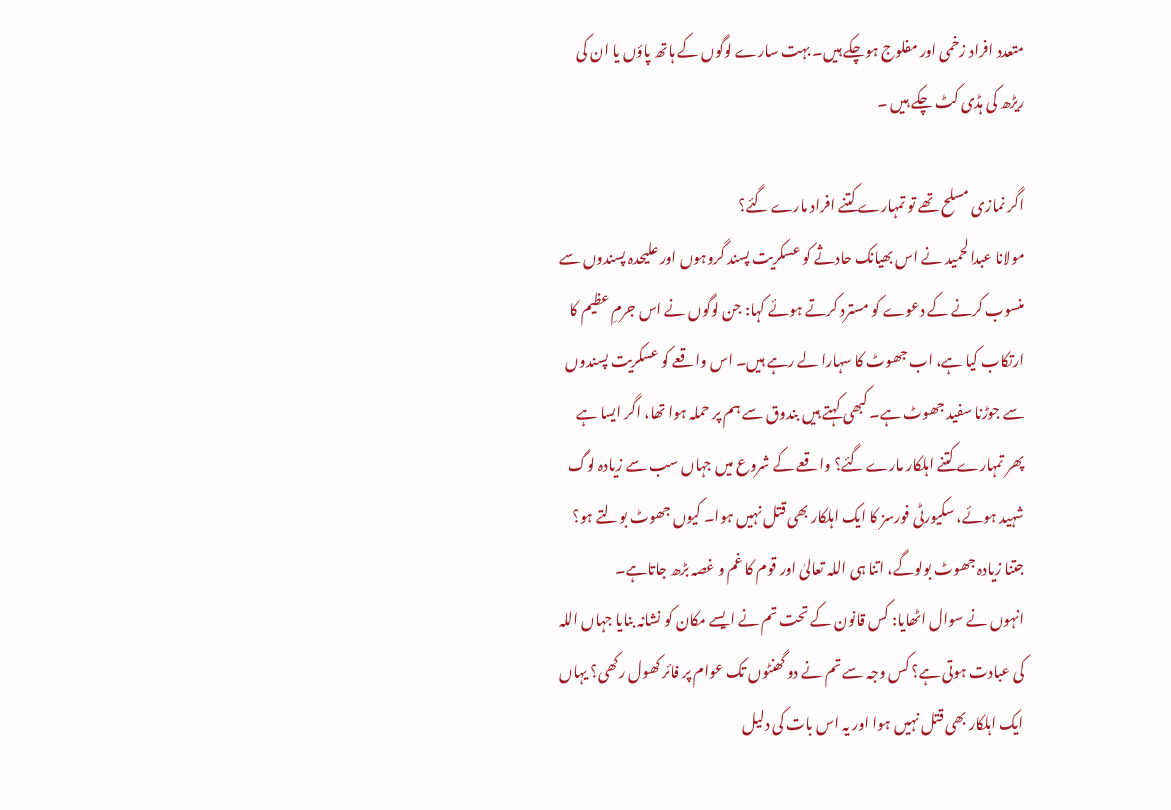متعدد افراد زخمی اور مفلوج ہوچکے ہیں۔ بہت سارے لوگوں کے ہاتھ پاؤں یا ان کی ریڑھ کی ہڈی کٹ چکے ہیں ۔

اگر نمازی مسلح تھے تو تمہارے کتنے افراد مارے گئے؟
مولانا عبدالحمید نے اس بھیانک حادثے کو عسکریت پسند گروہوں اور علیحدہ پسندوں سے منسوب کرنے کے دعوے کو مسترد کرتے ہوئے کہا: جن لوگوں نے اس جرمِ عظیم کا ارتکاب کیا ہے، اب جھوٹ کا سہارا لے رہے ہیں۔ اس واقعے کو عسکریت پسندوں سے جوڑنا سفید جھوٹ ہے۔ کبھی کہتے ہیں بندوق سے ہم پر حملہ ہوا تھا، اگر ایسا ہے پھر تمہارے کتنے اہلکار مارے گئے؟ واقعے کے شروع میں جہاں سب سے زیادہ لوگ شہید ہوئے، سکیورٹی فورسز کا ایک اہلکار بھی قتل نہیں ہوا۔ کیوں جھوٹ بولتے ہو؟ جتنا زیادہ جھوٹ بولوگے، اتنا ہی اللہ تعالیٰ اور قوم کا غم و غصہ بڑھ جاتاہے۔
انہوں نے سوال اٹھایا: کس قانون کے تحت تم نے ایسے مکان کو نشانہ بنایا جہاں اللہ کی عبادت ہوتی ہے؟ کس وجہ سے تم نے دو گھنٹوں تک عوام پر فائر کھول رکھی؟ یہاں ایک اہلکار بھی قتل نہیں ہوا اور یہ اس بات کی دلیل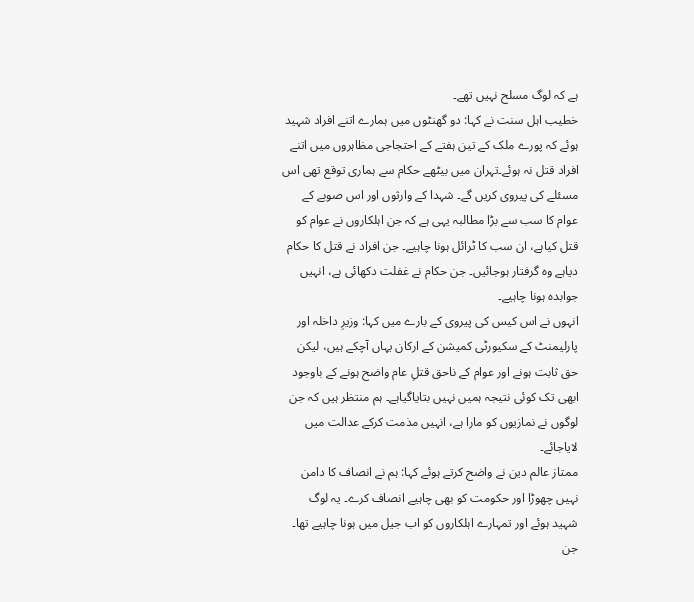ہے کہ لوگ مسلح نہیں تھے۔
خطیب اہل سنت نے کہا: دو گھنٹوں میں ہمارے اتنے افراد شہید ہوئے کہ پورے ملک کے تین ہفتے کے احتجاجی مظاہروں میں اتنے افراد قتل نہ ہوئے۔تہران میں بیٹھے حکام سے ہماری توقع تھی اس مسئلے کی پیروی کریں گے۔ شہدا کے وارثوں اور اس صوبے کے عوام کا سب سے بڑا مطالبہ یہی ہے کہ جن اہلکاروں نے عوام کو قتل کیاہے، ان سب کا ٹرائل ہونا چاہیے۔ جن افراد نے قتل کا حکام دیاہے وہ گرفتار ہوجائیں۔ جن حکام نے غفلت دکھائی ہے، انہیں جوابدہ ہونا چاہیے۔
انہوں نے اس کیس کی پیروی کے بارے میں کہا: وزیرِ داخلہ اور پارلیمنٹ کے سکیورٹی کمیشن کے ارکان یہاں آچکے ہیں، لیکن حق ثابت ہونے اور عوام کے ناحق قتلِ عام واضح ہونے کے باوجود ابھی تک کوئی نتیجہ ہمیں نہیں بتایاگیاہے۔ ہم منتظر ہیں کہ جن لوگوں نے نمازیوں کو مارا ہے، انہیں مذمت کرکے عدالت میں لایاجائے۔
ممتاز عالم دین نے واضح کرتے ہوئے کہا: ہم نے انصاف کا دامن نہیں چھوڑا اور حکومت کو بھی چاہیے انصاف کرے۔ یہ لوگ شہید ہوئے اور تمہارے اہلکاروں کو اب جیل میں ہونا چاہیے تھا۔ جن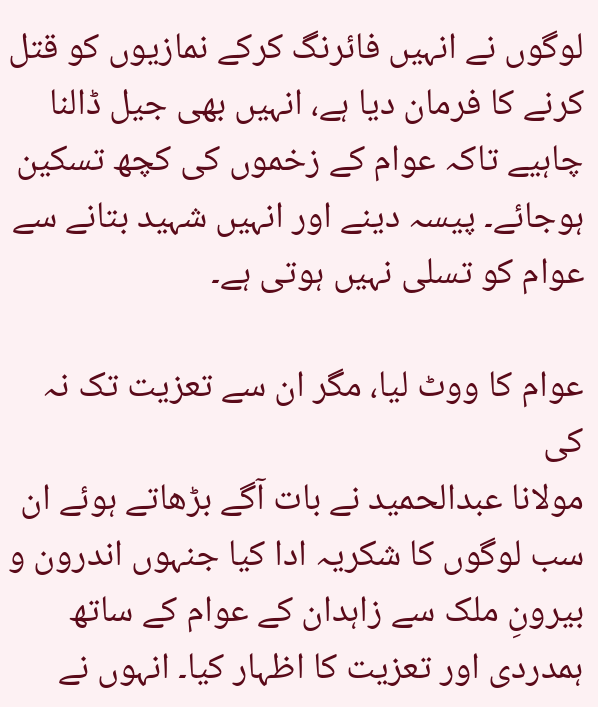لوگوں نے انہیں فائرنگ کرکے نمازیوں کو قتل کرنے کا فرمان دیا ہے، انہیں بھی جیل ڈالنا چاہیے تاکہ عوام کے زخموں کی کچھ تسکین ہوجائے۔ پیسہ دینے اور انہیں شہید بتانے سے عوام کو تسلی نہیں ہوتی ہے۔

عوام کا ووٹ لیا، مگر ان سے تعزیت تک نہ کی
مولانا عبدالحمید نے بات آگے بڑھاتے ہوئے ان سب لوگوں کا شکریہ ادا کیا جنہوں اندرون و بیرونِ ملک سے زاہدان کے عوام کے ساتھ ہمدردی اور تعزیت کا اظہار کیا۔ انہوں نے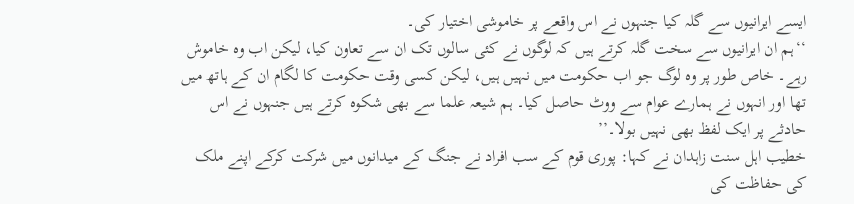ایسے ایرانیوں سے گلہ کیا جنہوں نے اس واقعے پر خاموشی اختیار کی۔
‘‘ہم ان ایرانیوں سے سخت گلہ کرتے ہیں کہ لوگوں نے کئی سالوں تک ان سے تعاون کیا، لیکن اب وہ خاموش رہے۔ خاص طور پر وہ لوگ جو اب حکومت میں نہیں ہیں، لیکن کسی وقت حکومت کا لگام ان کے ہاتھ میں تھا اور انہوں نے ہمارے عوام سے ووٹ حاصل کیا۔ ہم شیعہ علما سے بھی شکوہ کرتے ہیں جنہوں نے اس حادثے پر ایک لفظ بھی نہیں بولا۔’’
خطیب اہل سنت زاہدان نے کہا: پوری قوم کے سب افراد نے جنگ کے میدانوں میں شرکت کرکے اپنے ملک کی حفاظت کی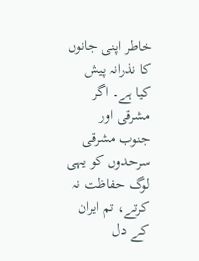خاطر اپنی جانوں کا نذرانہ پیش کیا ہے۔ اگر مشرقی اور جنوب مشرقی سرحدوں کو یہی لوگ حفاظت نہ کرتے، تم ایران کے دل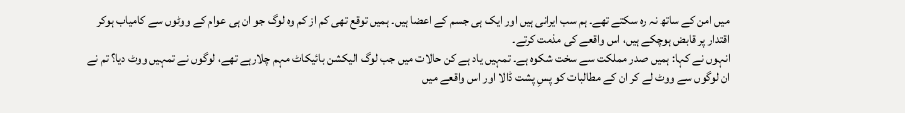میں امن کے ساتھ نہ رہ سکتے تھے۔ ہم سب ایرانی ہیں اور ایک ہی جسم کے اعضا ہیں۔ ہمیں توقع تھی کم از کم وہ لوگ جو ان ہی عوام کے ووٹوں سے کامیاب ہوکر اقتدار پر قابض ہوچکے ہیں، اس واقعے کی مذمت کرتے۔
انہوں نے کہا: ہمیں صدر مملکت سے سخت شکوہ ہے۔ تمہیں یاد ہے کن حالات میں جب لوگ الیکشن بائیکاٹ مہم چلارہے تھے، لوگوں نے تمہیں ووٹ دیا؟ تم نے ان لوگوں سے ووٹ لے کر ان کے مطالبات کو پسِ پشت ڈالا اور اس واقعے میں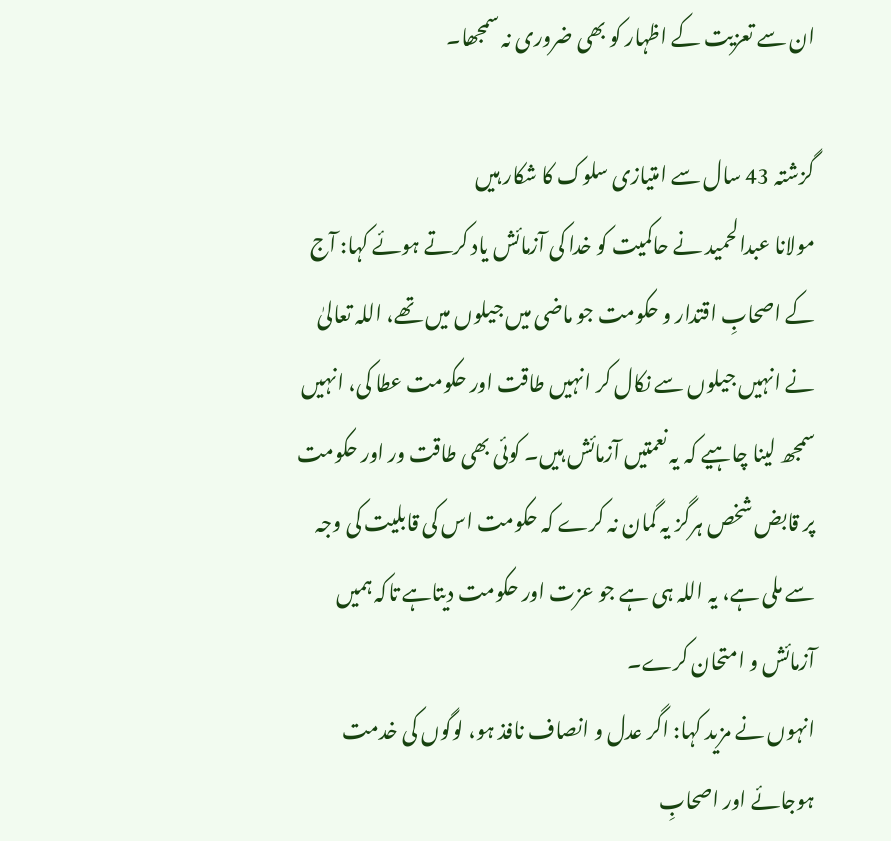ان سے تعزیت کے اظہار کو بھی ضروری نہ سمجھا۔

گزشتہ 43 سال سے امتیازی سلوک کا شکار ہیں
مولانا عبدالحمید نے حاکمیت کو خدا کی آزمائش یاد کرتے ہوئے کہا: آج کے اصحابِ اقتدار و حکومت جو ماضی میں جیلوں میں تھے، اللہ تعالیٰ نے انہیں جیلوں سے نکال کر انہیں طاقت اور حکومت عطا کی، انہیں سمجھ لینا چاہیے کہ یہ نعمتیں آزمائش ہیں۔ کوئی بھی طاقت ور اور حکومت پر قابض شخص ہرگز یہ گمان نہ کرے کہ حکومت اس کی قابلیت کی وجہ سے ملی ہے، یہ اللہ ہی ہے جو عزت اور حکومت دیتاہے تاکہ ہمیں آزمائش و امتحان کرے۔
انہوں نے مزید کہا: اگر عدل و انصاف نافذ ہو، لوگوں کی خدمت ہوجائے اور اصحابِ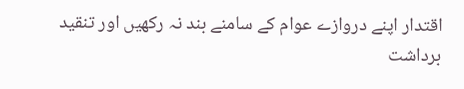اقتدار اپنے دروازے عوام کے سامنے بند نہ رکھیں اور تنقید برداشت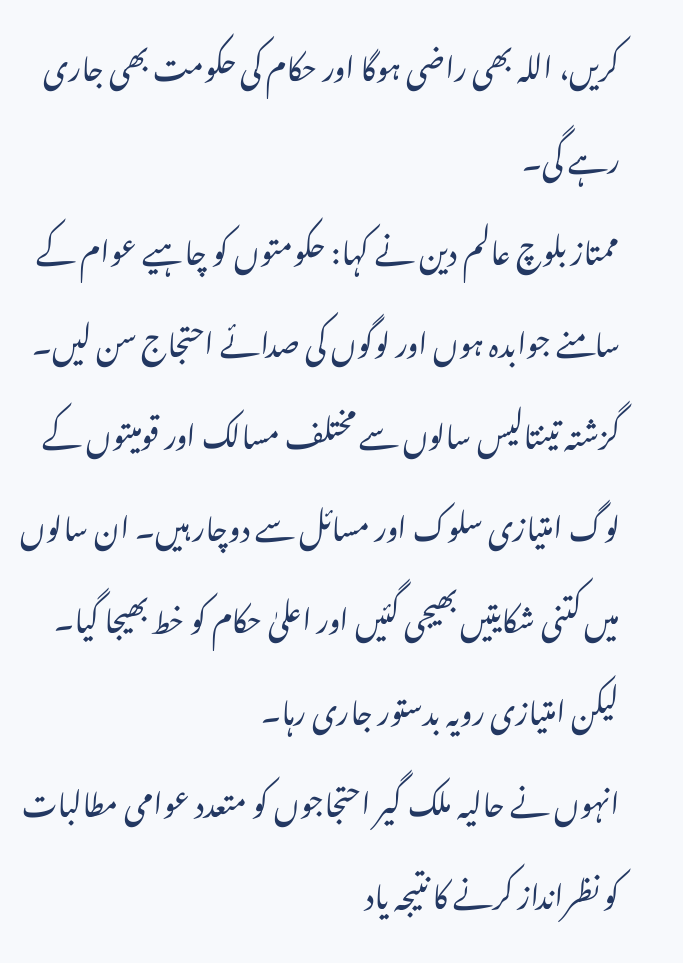کریں، اللہ بھی راضی ہوگا اور حکام کی حکومت بھی جاری رہے گی۔
ممتاز بلوچ عالم دین نے کہا: حکومتوں کو چاہیے عوام کے سامنے جوابدہ ہوں اور لوگوں کی صدائے احتجاج سن لیں۔ گزشتہ تینتالیس سالوں سے مختلف مسالک اور قومیتوں کے لوگ امتیازی سلوک اور مسائل سے دوچار ہیں۔ ان سالوں میں کتنی شکایتیں بھیجی گئیں اور اعلیٰ حکام کو خط بھیجا گیا۔ لیکن امتیازی رویہ بدستور جاری رہا۔
انہوں نے حالیہ ملک گیر احتجاجوں کو متعدد عوامی مطالبات کو نظرانداز کرنے کا نتیجہ یاد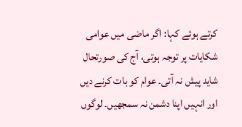کرتے ہوئے کہا: اگر ماضی میں عوامی شکایات پر توجہ ہوتی، آج کی صورتحال شاید پیش نہ آتی۔ عوام کو بات کرنے دیں اور انہیں اپنا دشمن نہ سمجھیں۔ لوگوں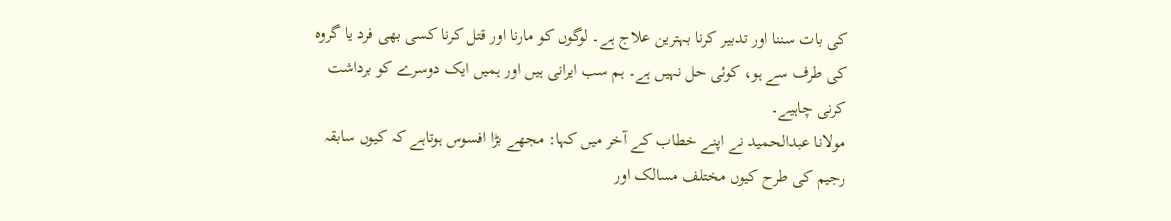کی بات سننا اور تدبیر کرنا بہترین علاج ہے۔ لوگوں کو مارنا اور قتل کرنا کسی بھی فرد یا گروہ کی طرف سے ہو، کوئی حل نہیں ہے۔ ہم سب ایرانی ہیں اور ہمیں ایک دوسرے کو برداشت کرنی چاہیے۔
مولانا عبدالحمید نے اپنے خطاب کے آخر میں کہا: مجھے بڑا افسوس ہوتاہے کہ کیوں سابقہ رجیم کی طرح کیوں مختلف مسالک اور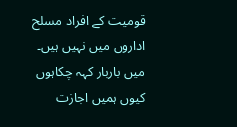قومیت کے افراد مسلح اداروں میں نہیں ہیں۔ میں باربار کہہ چکاہوں کیوں ہمیں اجازت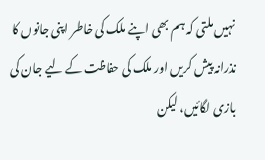نہیں ملتی کہ ہم بھی اپنے ملک کی خاطر اپنی جانوں کا نذرانہ پیش کریں اور ملک کی حفاظت کے لیے جان کی بازی لگائیں، لیکن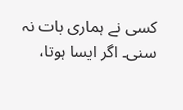کسی نے ہماری بات نہ سنی۔ اگر ایسا ہوتا،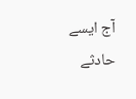آج ایسے حادثے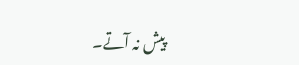پیش نہ آتے۔